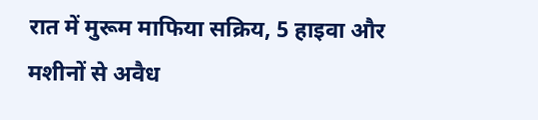रात में मुरूम माफिया सक्रिय, 5 हाइवा और मशीनों से अवैध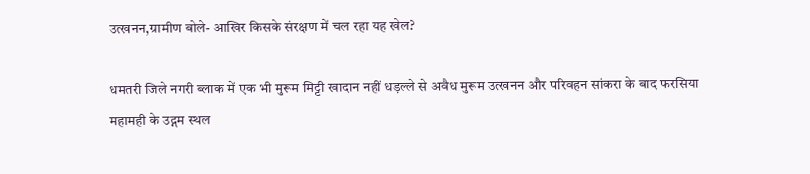उत्खनन,ग्रामीण बोले- आखिर किसके संरक्षण में चल रहा यह खेल?

धमतरी जिले नगरी ब्लाक में एक भी मुरूम मिट्टी खादान नहीं धड़ल्ले से अवैध मुरूम उत्खनन और परिवहन सांकरा के बाद फरसिया महामही के उद्गम स्थल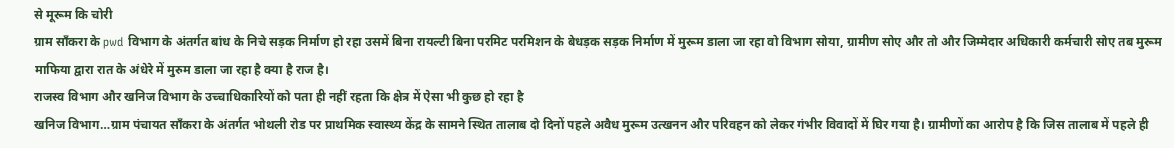से मूरूम कि चोरी
ग्राम साँकरा के pwd विभाग के अंतर्गत बांध के निचे सड़क निर्माण हो रहा उसमें बिना रायल्टी बिना परमिट परमिशन के बेधड़क सड़क निर्माण में मुरूम डाला जा रहा वो विभाग सोया, ग्रामीण सोए और तो और जिम्मेदार अधिकारी कर्मचारी सोए तब मुरूम माफिया द्वारा रात के अंधेरे में मुरुम डाला जा रहा है क्या है राज है।
राजस्व विभाग और खनिज विभाग के उच्चाधिकारियों को पता ही नहीं रहता कि क्षेत्र में ऐसा भी कुछ हो रहा है
खनिज विभाग…ग्राम पंचायत साँकरा के अंतर्गत भोथली रोड पर प्राथमिक स्वास्थ्य केंद्र के सामने स्थित तालाब दो दिनों पहले अवैध मुरूम उत्खनन और परिवहन को लेकर गंभीर विवादों में घिर गया है। ग्रामीणों का आरोप है कि जिस तालाब में पहले ही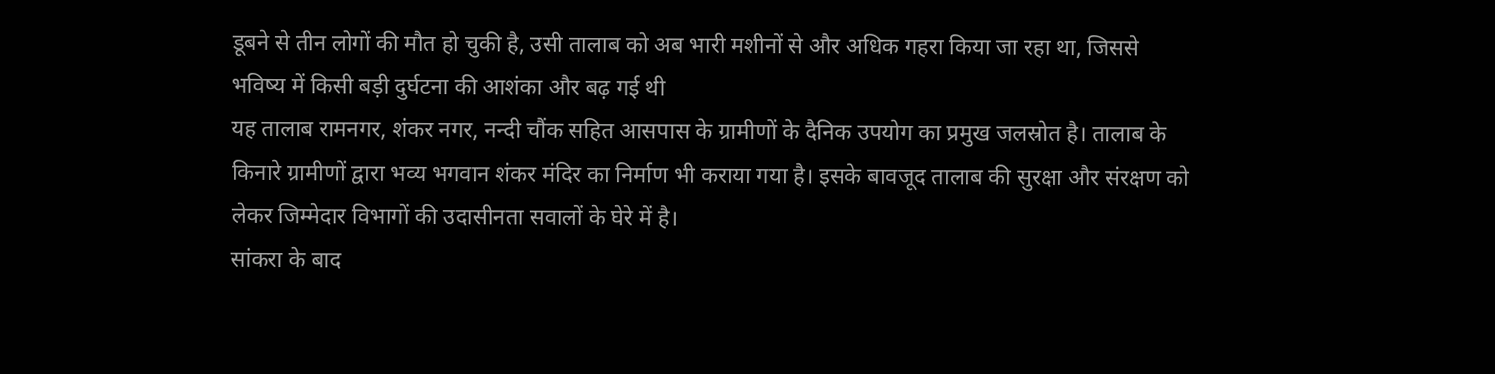डूबने से तीन लोगों की मौत हो चुकी है, उसी तालाब को अब भारी मशीनों से और अधिक गहरा किया जा रहा था, जिससे भविष्य में किसी बड़ी दुर्घटना की आशंका और बढ़ गई थी
यह तालाब रामनगर, शंकर नगर, नन्दी चौंक सहित आसपास के ग्रामीणों के दैनिक उपयोग का प्रमुख जलस्रोत है। तालाब के किनारे ग्रामीणों द्वारा भव्य भगवान शंकर मंदिर का निर्माण भी कराया गया है। इसके बावजूद तालाब की सुरक्षा और संरक्षण को लेकर जिम्मेदार विभागों की उदासीनता सवालों के घेरे में है।
सांकरा के बाद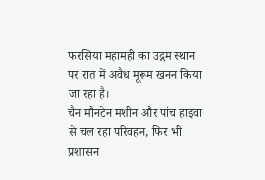फरसिया महामही का उद्गम स्थान पर रात में अवैध मूरूम खनन किया जा रहा है।
चैन मौनटेन मशीन और पांच हाइवा से चल रहा परिवहन, फिर भी प्रशासन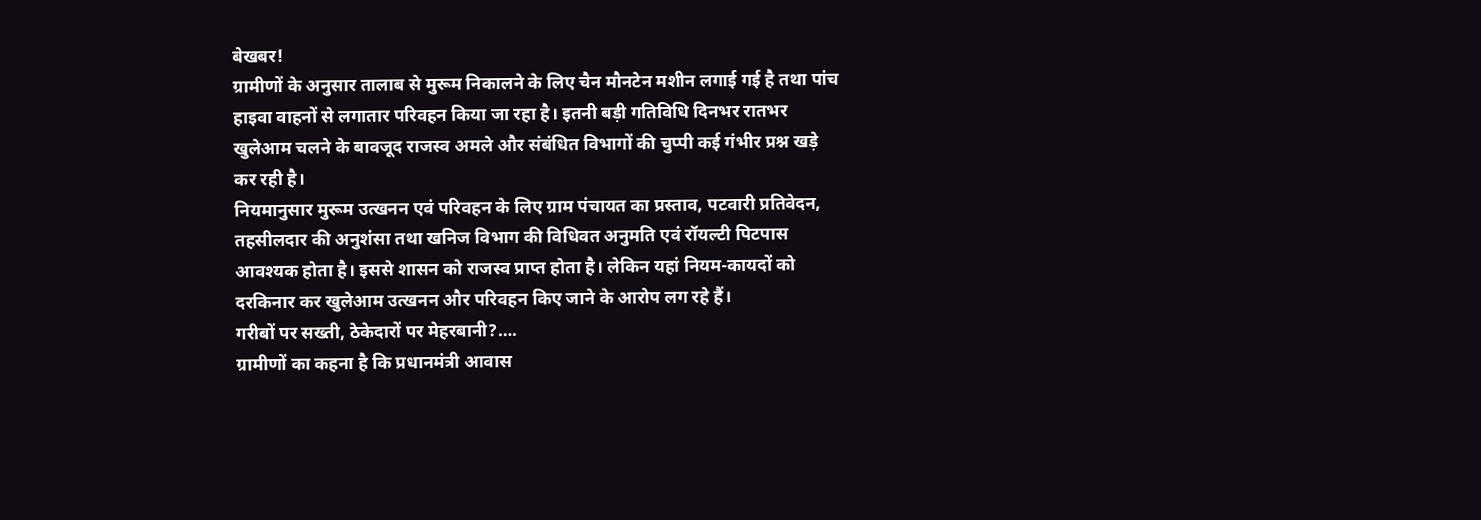बेखबर!
ग्रामीणों के अनुसार तालाब से मुरूम निकालने के लिए चैन मौनटेन मशीन लगाई गई है तथा पांच हाइवा वाहनों से लगातार परिवहन किया जा रहा है। इतनी बड़ी गतिविधि दिनभर रातभर खुलेआम चलने के बावजूद राजस्व अमले और संबंधित विभागों की चुप्पी कई गंभीर प्रश्न खड़े कर रही है।
नियमानुसार मुरूम उत्खनन एवं परिवहन के लिए ग्राम पंचायत का प्रस्ताव, पटवारी प्रतिवेदन, तहसीलदार की अनुशंसा तथा खनिज विभाग की विधिवत अनुमति एवं रॉयल्टी पिटपास आवश्यक होता है। इससे शासन को राजस्व प्राप्त होता है। लेकिन यहां नियम-कायदों को दरकिनार कर खुलेआम उत्खनन और परिवहन किए जाने के आरोप लग रहे हैं।
गरीबों पर सख्ती, ठेकेदारों पर मेहरबानी?….
ग्रामीणों का कहना है कि प्रधानमंत्री आवास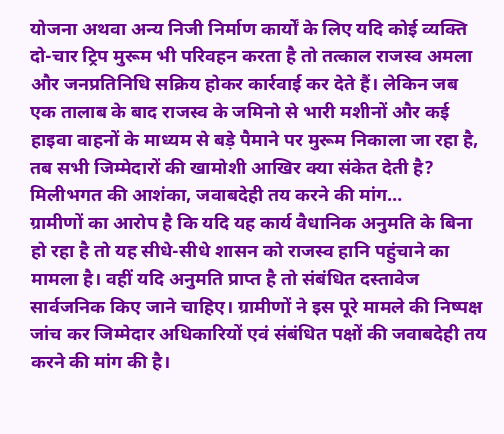योजना अथवा अन्य निजी निर्माण कार्यों के लिए यदि कोई व्यक्ति दो-चार ट्रिप मुरूम भी परिवहन करता है तो तत्काल राजस्व अमला और जनप्रतिनिधि सक्रिय होकर कार्रवाई कर देते हैं। लेकिन जब एक तालाब के बाद राजस्व के जमिनो से भारी मशीनों और कई हाइवा वाहनों के माध्यम से बड़े पैमाने पर मुरूम निकाला जा रहा है, तब सभी जिम्मेदारों की खामोशी आखिर क्या संकेत देती है?
मिलीभगत की आशंका, जवाबदेही तय करने की मांग…
ग्रामीणों का आरोप है कि यदि यह कार्य वैधानिक अनुमति के बिना हो रहा है तो यह सीधे-सीधे शासन को राजस्व हानि पहुंचाने का मामला है। वहीं यदि अनुमति प्राप्त है तो संबंधित दस्तावेज सार्वजनिक किए जाने चाहिए। ग्रामीणों ने इस पूरे मामले की निष्पक्ष जांच कर जिम्मेदार अधिकारियों एवं संबंधित पक्षों की जवाबदेही तय करने की मांग की है।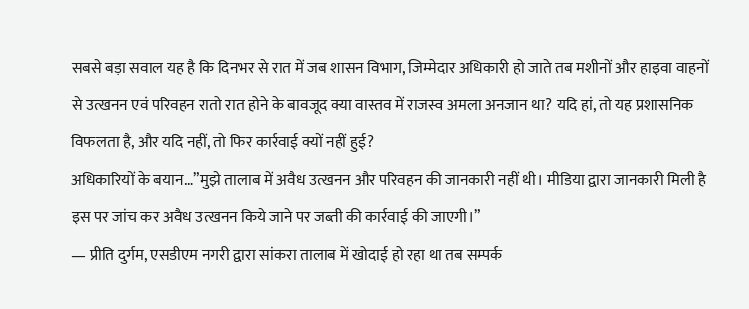सबसे बड़ा सवाल यह है कि दिनभर से रात में जब शासन विभाग, जिम्मेदार अधिकारी हो जाते तब मशीनों और हाइवा वाहनों से उत्खनन एवं परिवहन रातो रात होने के बावजूद क्या वास्तव में राजस्व अमला अनजान था? यदि हां, तो यह प्रशासनिक विफलता है, और यदि नहीं, तो फिर कार्रवाई क्यों नहीं हुई?
अधिकारियों के बयान…”मुझे तालाब में अवैध उत्खनन और परिवहन की जानकारी नहीं थी। मीडिया द्वारा जानकारी मिली है इस पर जांच कर अवैध उत्खनन किये जाने पर जब्ती की कार्रवाई की जाएगी।”
— प्रीति दुर्गम, एसडीएम नगरी द्वारा सांकरा तालाब में खोदाई हो रहा था तब सम्पर्क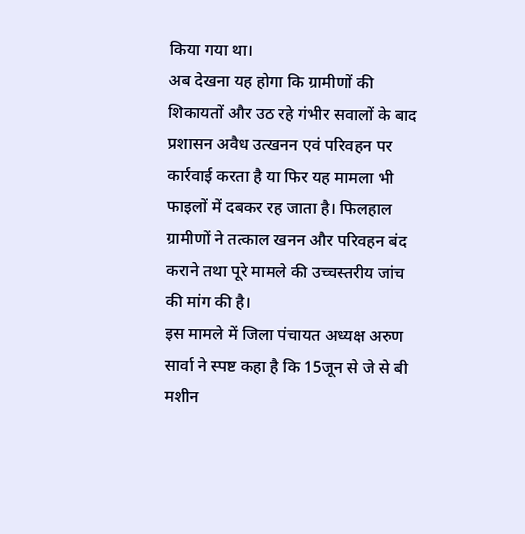किया गया था।
अब देखना यह होगा कि ग्रामीणों की शिकायतों और उठ रहे गंभीर सवालों के बाद प्रशासन अवैध उत्खनन एवं परिवहन पर कार्रवाई करता है या फिर यह मामला भी फाइलों में दबकर रह जाता है। फिलहाल ग्रामीणों ने तत्काल खनन और परिवहन बंद कराने तथा पूरे मामले की उच्चस्तरीय जांच की मांग की है।
इस मामले में जिला पंचायत अध्यक्ष अरुण सार्वा ने स्पष्ट कहा है कि 15जून से जे से बी मशीन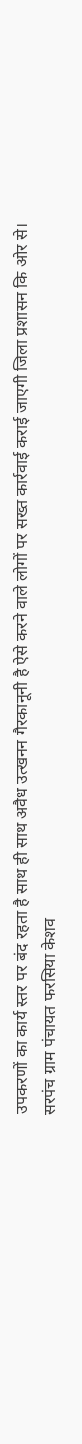उपकरणों का कार्य स्तर पर बंद रहता है साथ ही साथ अवैध उत्खनन गैरकानूनी है ऐसे करने वाले लोगों पर सख्त कार्रवाई कराई जाएगी जिला प्रशासन कि ओर से।
सरपंच ग्राम पंचायत फरसिया केशव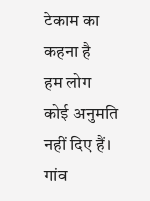टेकाम का कहना है
हम लोग कोई अनुमति नहीं दिए हैं। गांव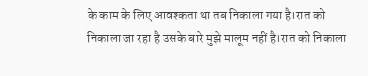के काम के लिए आवश्कता था तब निकाला गया है।रात को निकाला जा रहा है उसके बारे मुझे मालूम नहीं है।रात को निकाला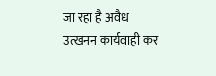जा रहा है अवैध उत्खनन कार्यवाही कर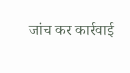जांच कर कार्रवाई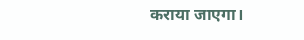कराया जाएगा।